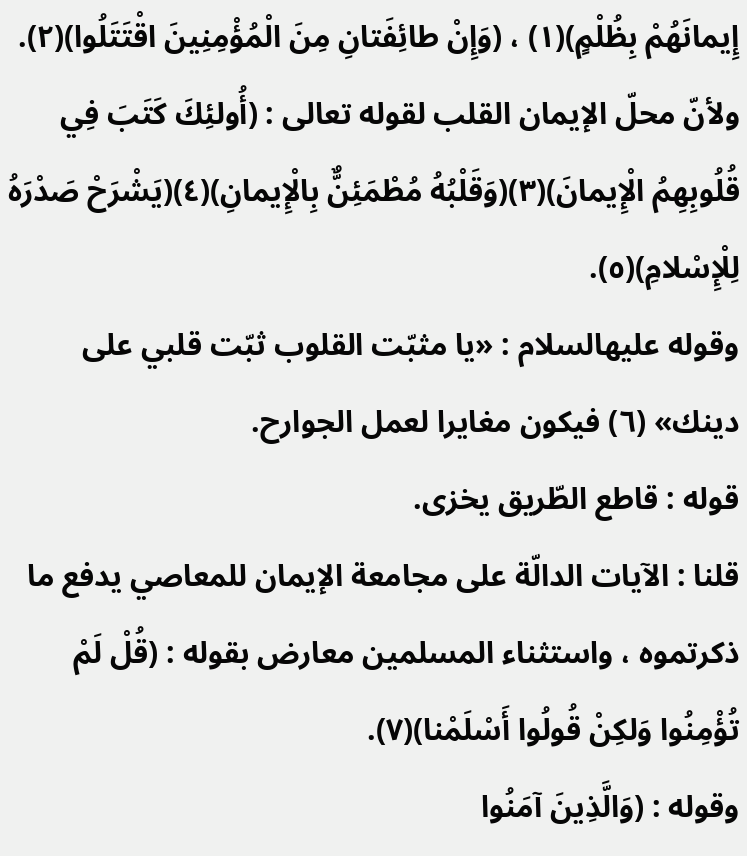إِيمانَهُمْ بِظُلْمٍ)(١) ، (وَإِنْ طائِفَتانِ مِنَ الْمُؤْمِنِينَ اقْتَتَلُوا)(٢).
ولأنّ محلّ الإيمان القلب لقوله تعالى : (أُولئِكَ كَتَبَ فِي قُلُوبِهِمُ الْإِيمانَ)(٣)(وَقَلْبُهُ مُطْمَئِنٌّ بِالْإِيمانِ)(٤)(يَشْرَحْ صَدْرَهُ لِلْإِسْلامِ)(٥).
وقوله عليهالسلام : «يا مثبّت القلوب ثبّت قلبي على دينك» (٦) فيكون مغايرا لعمل الجوارح.
قوله : قاطع الطّريق يخزى.
قلنا : الآيات الدالّة على مجامعة الإيمان للمعاصي يدفع ما ذكرتموه ، واستثناء المسلمين معارض بقوله : (قُلْ لَمْ تُؤْمِنُوا وَلكِنْ قُولُوا أَسْلَمْنا)(٧).
وقوله : (وَالَّذِينَ آمَنُوا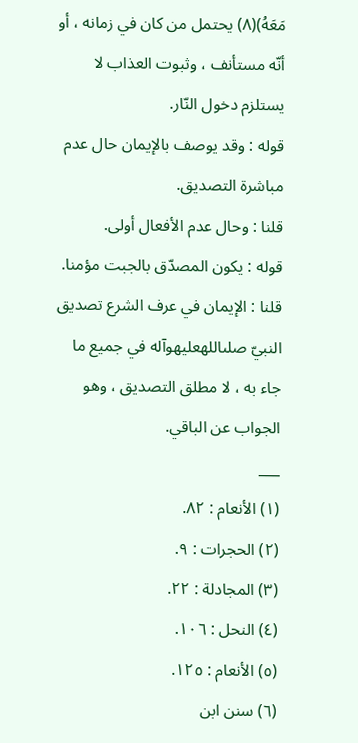مَعَهُ)(٨) يحتمل من كان في زمانه ، أو أنّه مستأنف ، وثبوت العذاب لا يستلزم دخول النّار.
قوله : وقد يوصف بالإيمان حال عدم مباشرة التصديق.
قلنا : وحال عدم الأفعال أولى.
قوله : يكون المصدّق بالجبت مؤمنا.
قلنا : الإيمان في عرف الشرع تصديق النبيّ صلىاللهعليهوآله في جميع ما جاء به ، لا مطلق التصديق ، وهو الجواب عن الباقي.
___
(١) الأنعام : ٨٢.
(٢) الحجرات : ٩.
(٣) المجادلة : ٢٢.
(٤) النحل : ١٠٦.
(٥) الأنعام : ١٢٥.
(٦) سنن ابن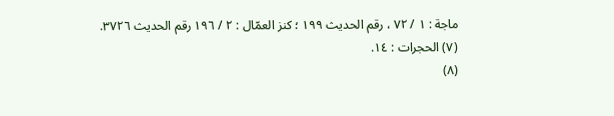ماجة : ١ / ٧٢ ، رقم الحديث ١٩٩ ؛ كنز العمّال : ٢ / ١٩٦ رقم الحديث ٣٧٢٦.
(٧) الحجرات : ١٤.
(٨)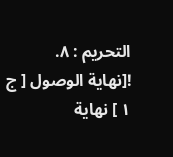التحريم : ٨.
![نهاية الوصول [ ج ١ ] نهاية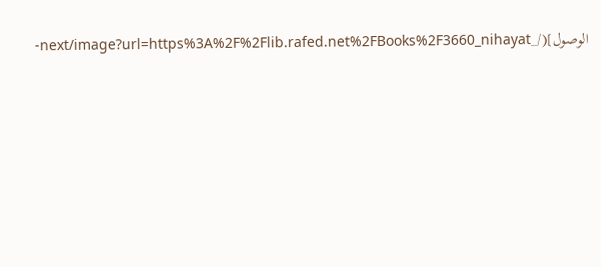الوصول](/_next/image?url=https%3A%2F%2Flib.rafed.net%2FBooks%2F3660_nihayat-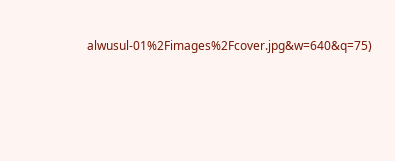alwusul-01%2Fimages%2Fcover.jpg&w=640&q=75)